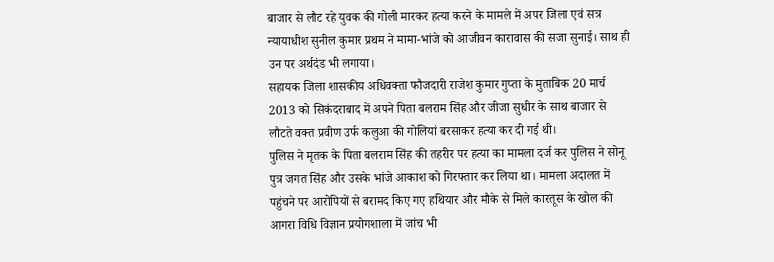बाजार से लौट रहे युवक की गोली मारकर हत्या करने के मामले में अपर जिला एवं सत्र न्यायाधीश सुनील कुमार प्रथम ने मामा-भांजे को आजीवन कारावास की सजा सुनाई। साथ ही उन पर अर्थदंड भी लगाया।
सहायक जिला शासकीय अधिवक्ता फौजदारी राजेश कुमार गुप्ता के मुताबिक 20 मार्च 2013 को सिकंदराबाद में अपने पिता बलराम सिंह और जीजा सुधीर के साथ बाजार से लौटते वक्त प्रवीण उर्फ कलुआ की गोलियां बरसाकर हत्या कर दी गई थी।
पुलिस ने मृतक के पिता बलराम सिंह की तहरीर पर हत्या का मामला दर्ज कर पुलिस ने सोनू पुत्र जगत सिंह और उसके भांजे आकाश को गिरफ्तार कर लिया था। मामला अदालत में पहुंचने पर आरोपियों से बरामद किए गए हथियार और मौके से मिले कारतूस के खोल की आगरा विधि विज्ञान प्रयोगशाला में जांच भी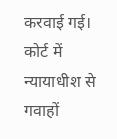करवाई गई।
कोर्ट में न्यायाधीश से गवाहों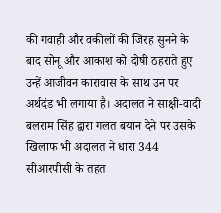की गवाही और वकीलों की जिरह सुनने के बाद सोनू और आकाश को दोषी ठहराते हुए उन्हें आजीवन कारावास के साथ उन पर अर्थदंड भी लगाया है। अदालत ने साक्षी-वादी बलराम सिंह द्वारा गलत बयान देने पर उसके खिलाफ भी अदालत ने धारा 344 सीआरपीसी के तहत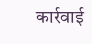कार्रवाई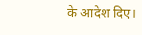के आदेश दिए।